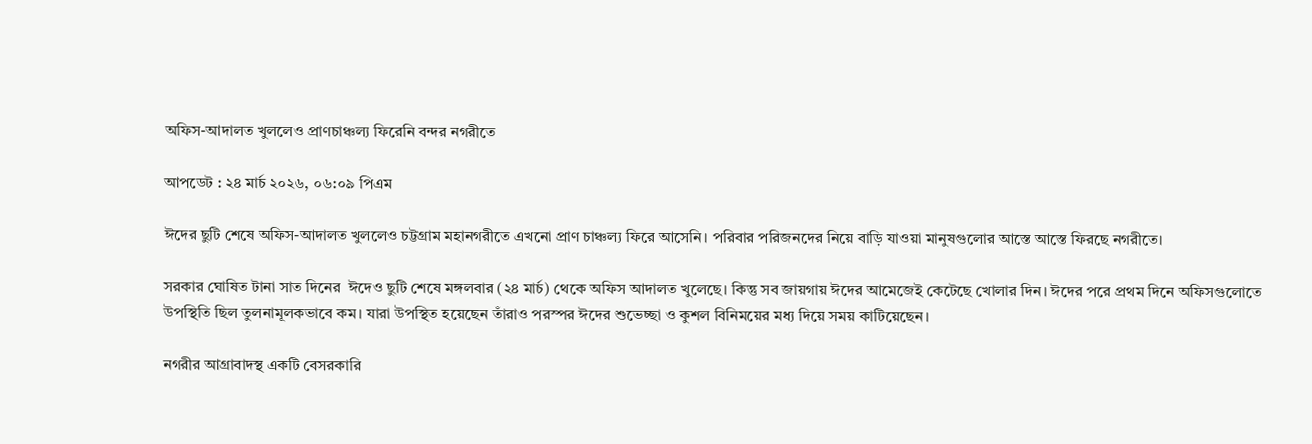অফিস-আদালত খুললেও প্রাণচাঞ্চল্য ফিরেনি বন্দর নগরীতে

আপডেট : ২৪ মার্চ ২০২৬, ০৬:০৯ পিএম

ঈদের ছুটি শেষে অফিস-আদালত খুললেও চট্টগ্রাম মহানগরীতে এখনো প্রাণ চাঞ্চল্য ফিরে আসেনি। পরিবার পরিজনদের নিয়ে বাড়ি যাওয়া মানুষগুলোর আস্তে আস্তে ফিরছে নগরীতে।

সরকার ঘোষিত টানা সাত দিনের  ঈদেও ছুটি শেষে মঙ্গলবার (২৪ মার্চ) থেকে অফিস আদালত খুলেছে। কিন্তু সব জায়গায় ঈদের আমেজেই কেটেছে খোলার দিন। ঈদের পরে প্রথম দিনে অফিসগুলোতে উপস্থিতি ছিল তুলনামূলকভাবে কম। যারা উপস্থিত হয়েছেন তাঁরাও পরস্পর ঈদের শুভেচ্ছা ও কুশল বিনিময়ের মধ্য দিয়ে সময় কাটিয়েছেন।

নগরীর আগ্রাবাদস্থ একটি বেসরকারি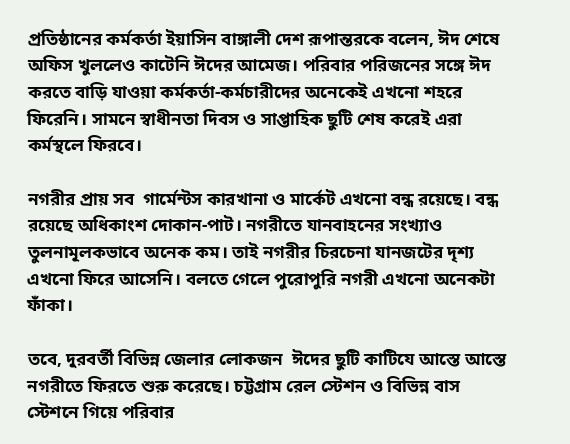প্রতিষ্ঠানের কর্মকর্তা ইয়াসিন বাঙ্গালী দেশ রূপান্তরকে বলেন, ঈদ শেষে অফিস খুললেও কাটেনি ঈদের আমেজ। পরিবার পরিজনের সঙ্গে ঈদ করতে বাড়ি যাওয়া কর্মকর্তা-কর্মচারীদের অনেকেই এখনো শহরে ফিরেনি। সামনে স্বাধীনতা দিবস ও সাপ্তাহিক ছুটি শেষ করেই এরা কর্মস্থলে ফিরবে।

নগরীর প্রায় সব  গার্মেন্টস কারখানা ও মার্কেট এখনো বন্ধ রয়েছে। বন্ধ রয়েছে অধিকাংশ দোকান-পাট। নগরীতে যানবাহনের সংখ্যাও তুলনামূলকভাবে অনেক কম। তাই নগরীর চিরচেনা যানজটের দৃশ্য এখনো ফিরে আসেনি। বলতে গেলে পুরোপুরি নগরী এখনো অনেকটা ফাঁকা।

তবে, দুরবর্তী বিভিন্ন জেলার লোকজন  ঈদের ছুটি কাটিযে আস্তে আস্তে নগরীতে ফিরতে শুরু করেছে। চট্টগ্রাম রেল স্টেশন ও বিভিন্ন বাস স্টেশনে গিয়ে পরিবার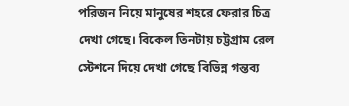পরিজন নিয়ে মানুষের শহরে ফেরার চিত্র দেখা গেছে। বিকেল তিনটায় চট্টগ্রাম রেল স্টেশনে দিয়ে দেখা গেছে বিভিন্ন গন্তব্য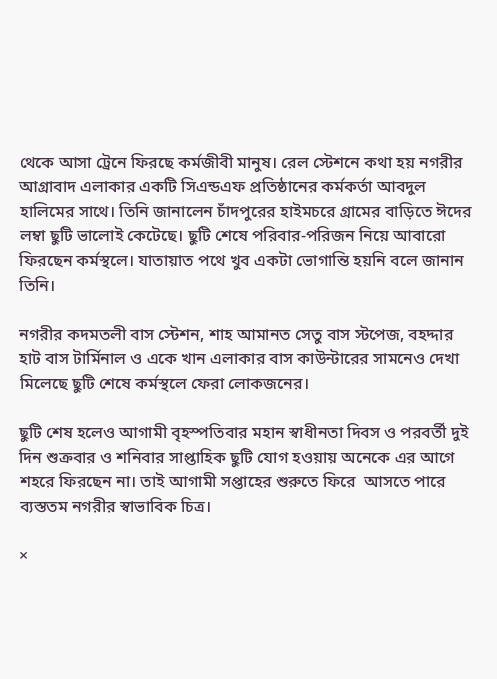থেকে আসা ট্রেনে ফিরছে কর্মজীবী মানুষ। রেল স্টেশনে কথা হয় নগরীর আগ্রাবাদ এলাকার একটি সিএন্ডএফ প্রতিষ্ঠানের কর্মকর্তা আবদুল হালিমের সাথে। তিনি জানালেন চাঁদপুরের হাইমচরে গ্রামের বাড়িতে ঈদের লম্বা ছুটি ভালোই কেটেছে। ছুটি শেষে পরিবার-পরিজন নিয়ে আবারো ফিরছেন কর্মস্থলে। যাতায়াত পথে খুব একটা ভোগান্তি হয়নি বলে জানান তিনি।

নগরীর কদমতলী বাস স্টেশন, শাহ আমানত সেতু বাস স্টপেজ, বহদ্দার হাট বাস টার্মিনাল ও একে খান এলাকার বাস কাউন্টারের সামনেও দেখা মিলেছে ছুটি শেষে কর্মস্থলে ফেরা লোকজনের।

ছুটি শেষ হলেও আগামী বৃহস্পতিবার মহান স্বাধীনতা দিবস ও পরবর্তী দুই দিন শুক্রবার ও শনিবার সাপ্তাহিক ছুটি যোগ হওয়ায় অনেকে এর আগে শহরে ফিরছেন না। তাই আগামী সপ্তাহের শুরুতে ফিরে  আসতে পারে ব্যস্ততম নগরীর স্বাভাবিক চিত্র।

×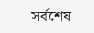সর্বশেষ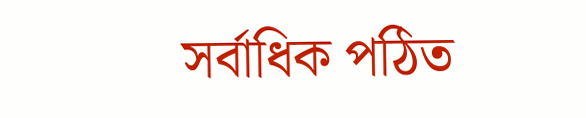সর্বাধিক পঠিত